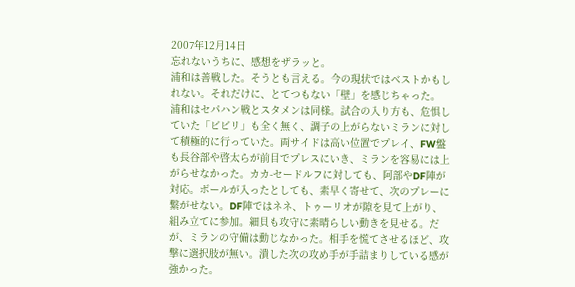2007年12月14日
忘れないうちに、感想をザラッと。
浦和は善戦した。そうとも言える。今の現状ではベストかもしれない。それだけに、とてつもない「壁」を感じちゃった。
浦和はセパハン戦とスタメンは同様。試合の入り方も、危惧していた「ビビリ」も全く無く、調子の上がらないミランに対して積極的に行っていた。両サイドは高い位置でプレイ、FW盤も長谷部や啓太らが前目でプレスにいき、ミランを容易には上がらせなかった。カカ-セードルフに対しても、阿部やDF陣が対応。ボールが入ったとしても、素早く寄せて、次のプレーに繋がせない。DF陣ではネネ、トゥーリオが隙を見て上がり、組み立てに参加。細貝も攻守に素晴らしい動きを見せる。だが、ミランの守備は動じなかった。相手を慌てさせるほど、攻撃に選択肢が無い。潰した次の攻め手が手詰まりしている感が強かった。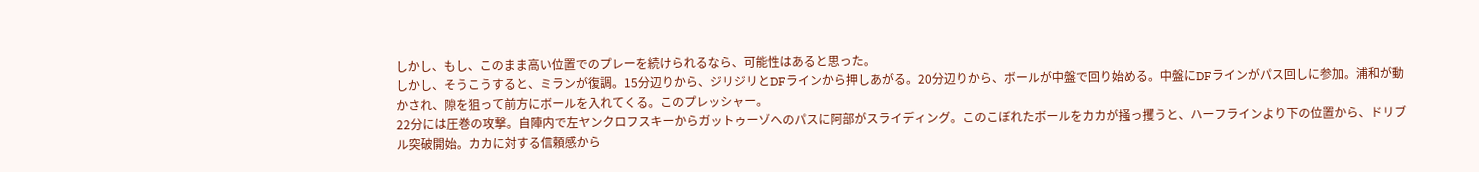しかし、もし、このまま高い位置でのプレーを続けられるなら、可能性はあると思った。
しかし、そうこうすると、ミランが復調。15分辺りから、ジリジリとDFラインから押しあがる。20分辺りから、ボールが中盤で回り始める。中盤にDFラインがパス回しに参加。浦和が動かされ、隙を狙って前方にボールを入れてくる。このプレッシャー。
22分には圧巻の攻撃。自陣内で左ヤンクロフスキーからガットゥーゾへのパスに阿部がスライディング。このこぼれたボールをカカが掻っ攫うと、ハーフラインより下の位置から、ドリブル突破開始。カカに対する信頼感から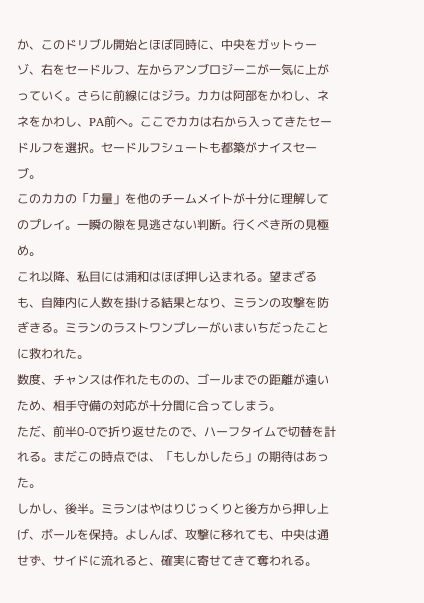か、このドリブル開始とほぼ同時に、中央をガットゥーゾ、右をセードルフ、左からアンブロジーニが一気に上がっていく。さらに前線にはジラ。カカは阿部をかわし、ネネをかわし、PA前へ。ここでカカは右から入ってきたセードルフを選択。セードルフシュートも都築がナイスセーブ。
このカカの「力量」を他のチームメイトが十分に理解してのプレイ。一瞬の隙を見逃さない判断。行くべき所の見極め。
これ以降、私目には浦和はほぼ押し込まれる。望まざるも、自陣内に人数を掛ける結果となり、ミランの攻撃を防ぎきる。ミランのラストワンプレーがいまいちだったことに救われた。
数度、チャンスは作れたものの、ゴールまでの距離が遠いため、相手守備の対応が十分間に合ってしまう。
ただ、前半0-0で折り返せたので、ハーフタイムで切替を計れる。まだこの時点では、「もしかしたら」の期待はあった。
しかし、後半。ミランはやはりじっくりと後方から押し上げ、ボールを保持。よしんば、攻撃に移れても、中央は通せず、サイドに流れると、確実に寄せてきて奪われる。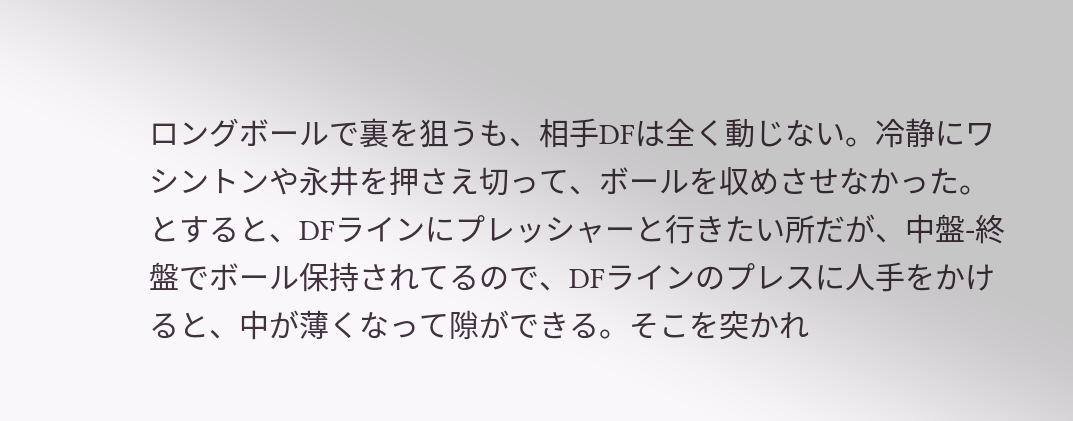ロングボールで裏を狙うも、相手DFは全く動じない。冷静にワシントンや永井を押さえ切って、ボールを収めさせなかった。
とすると、DFラインにプレッシャーと行きたい所だが、中盤-終盤でボール保持されてるので、DFラインのプレスに人手をかけると、中が薄くなって隙ができる。そこを突かれ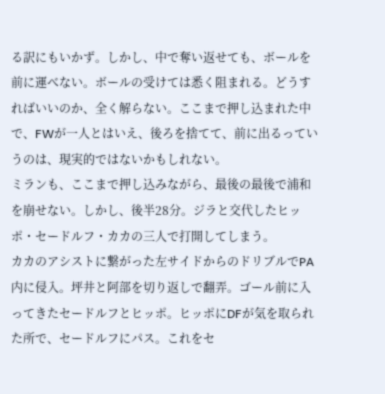る訳にもいかず。しかし、中で奪い返せても、ボールを前に運べない。ボールの受けては悉く阻まれる。どうすればいいのか、全く解らない。ここまで押し込まれた中で、FWが一人とはいえ、後ろを捨てて、前に出るっていうのは、現実的ではないかもしれない。
ミランも、ここまで押し込みながら、最後の最後で浦和を崩せない。しかし、後半28分。ジラと交代したヒッポ・セードルフ・カカの三人で打開してしまう。
カカのアシストに繋がった左サイドからのドリブルでPA内に侵入。坪井と阿部を切り返しで翻弄。ゴール前に入ってきたセードルフとヒッポ。ヒッポにDFが気を取られた所で、セードルフにパス。これをセ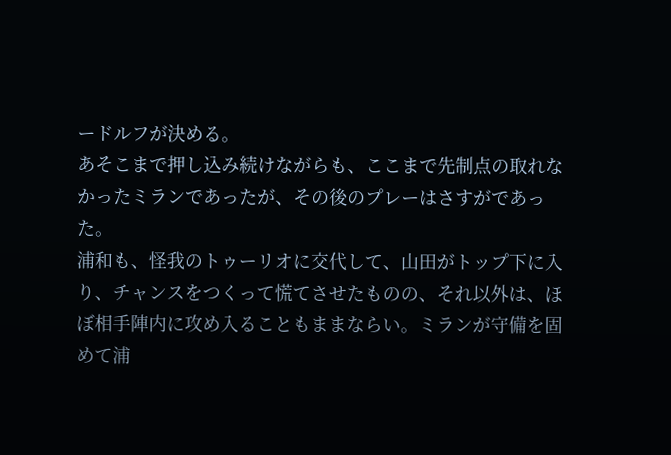ードルフが決める。
あそこまで押し込み続けながらも、ここまで先制点の取れなかったミランであったが、その後のプレーはさすがであった。
浦和も、怪我のトゥーリオに交代して、山田がトップ下に入り、チャンスをつくって慌てさせたものの、それ以外は、ほぼ相手陣内に攻め入ることもままならい。ミランが守備を固めて浦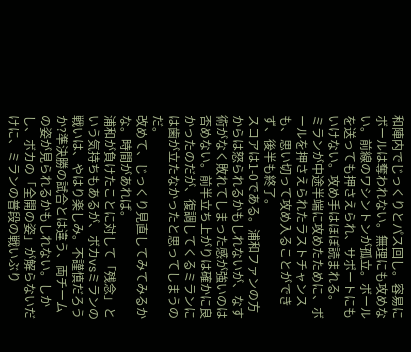和陣内でじっくりとパス回し。容易にボールは奪われない。無理にも攻めない。前線のワシントンが孤立。ボールを送っても押さえられ、サポートにもいけない。攻め手はほぼ読まれる。
ミランが中途半端に攻めたために、ボールを押さえられたラストチャンスも、思い切って攻め入ることができず、後半も終了。
スコアは1-0である。浦和ファンの方からは怒られるかもしれないが、なす術がなく敗れてしまった感が強いのは否めない。前半立ち上がりは確かに良かったのだが、復調してくるミランには歯が立たなかったと思ってしまうのだ。
改めて、じっくり見直してみてみるかな。時間があれば。
浦和が負けたことに対して「残念」という気持ちもあるが、ボカvsミランの戦いは、やはり楽しみ。不謹慎だろうか?準決勝の試合とは違う、両チームの姿が見られるかもしれない。しかし、ボカの「全開の姿」が解らないだけに、ミランの普段の戦いぶり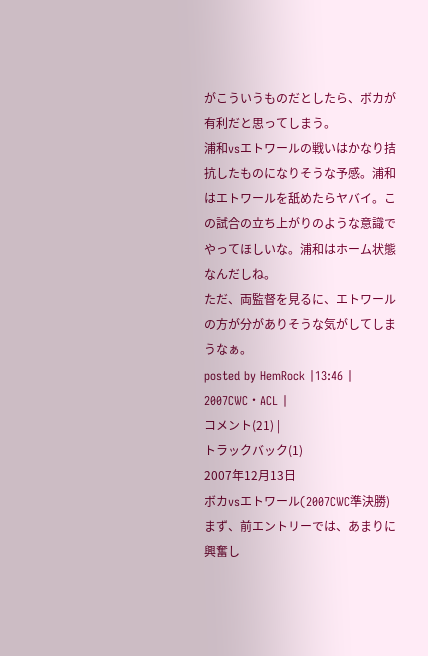がこういうものだとしたら、ボカが有利だと思ってしまう。
浦和vsエトワールの戦いはかなり拮抗したものになりそうな予感。浦和はエトワールを舐めたらヤバイ。この試合の立ち上がりのような意識でやってほしいな。浦和はホーム状態なんだしね。
ただ、両監督を見るに、エトワールの方が分がありそうな気がしてしまうなぁ。
posted by HemRock |13:46 |
2007CWC・ACL |
コメント(21) |
トラックバック(1)
2007年12月13日
ボカvsエトワール(2007CWC準決勝)
まず、前エントリーでは、あまりに興奮し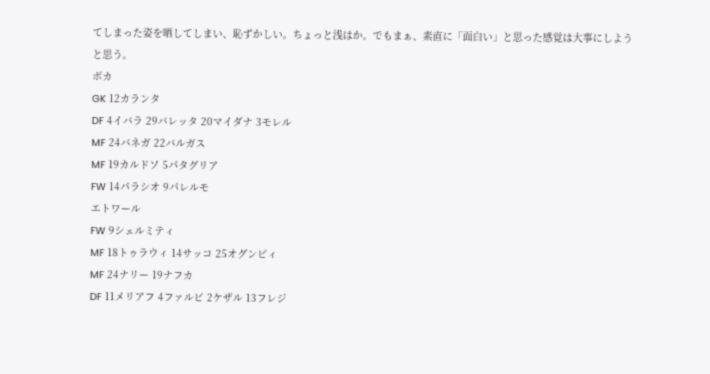てしまった姿を晒してしまい、恥ずかしい。ちょっと浅はか。でもまぁ、素直に「面白い」と思った感覚は大事にしようと思う。
ボカ
GK 12カランタ
DF 4イバラ 29バレッタ 20マイダナ 3モレル
MF 24バネガ 22バルガス
MF 19カルドソ 5パタグリア
FW 14パラシオ 9パレルモ
エトワール
FW 9シェルミティ
MF 18トゥラウィ 14サッコ 25オグンビィ
MF 24ナリー 19ナフカ
DF 11メリアフ 4ファルビ 2ケザル 13フレジ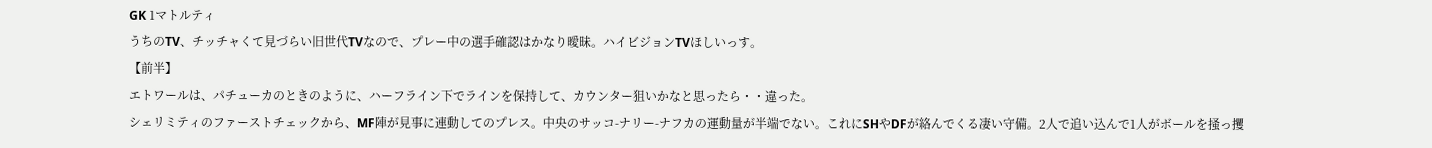GK 1マトルティ
うちのTV、チッチャくて見づらい旧世代TVなので、プレー中の選手確認はかなり曖昧。ハイビジョンTVほしいっす。
【前半】
エトワールは、パチューカのときのように、ハーフライン下でラインを保持して、カウンター狙いかなと思ったら・・違った。
シェリミティのファーストチェックから、MF陣が見事に連動してのプレス。中央のサッコ-ナリー-ナフカの運動量が半端でない。これにSHやDFが絡んでくる凄い守備。2人で追い込んで1人がボールを掻っ攫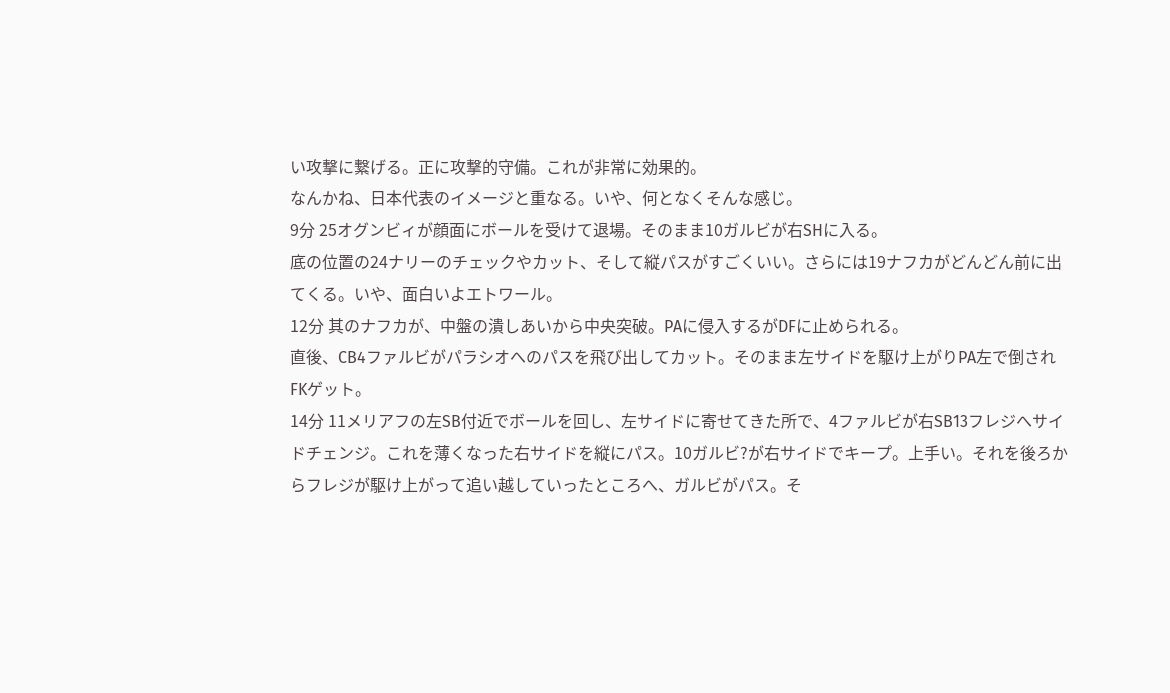い攻撃に繋げる。正に攻撃的守備。これが非常に効果的。
なんかね、日本代表のイメージと重なる。いや、何となくそんな感じ。
9分 25オグンビィが顔面にボールを受けて退場。そのまま10ガルビが右SHに入る。
底の位置の24ナリーのチェックやカット、そして縦パスがすごくいい。さらには19ナフカがどんどん前に出てくる。いや、面白いよエトワール。
12分 其のナフカが、中盤の潰しあいから中央突破。PAに侵入するがDFに止められる。
直後、CB4ファルビがパラシオへのパスを飛び出してカット。そのまま左サイドを駆け上がりPA左で倒されFKゲット。
14分 11メリアフの左SB付近でボールを回し、左サイドに寄せてきた所で、4ファルビが右SB13フレジへサイドチェンジ。これを薄くなった右サイドを縦にパス。10ガルビ?が右サイドでキープ。上手い。それを後ろからフレジが駆け上がって追い越していったところへ、ガルビがパス。そ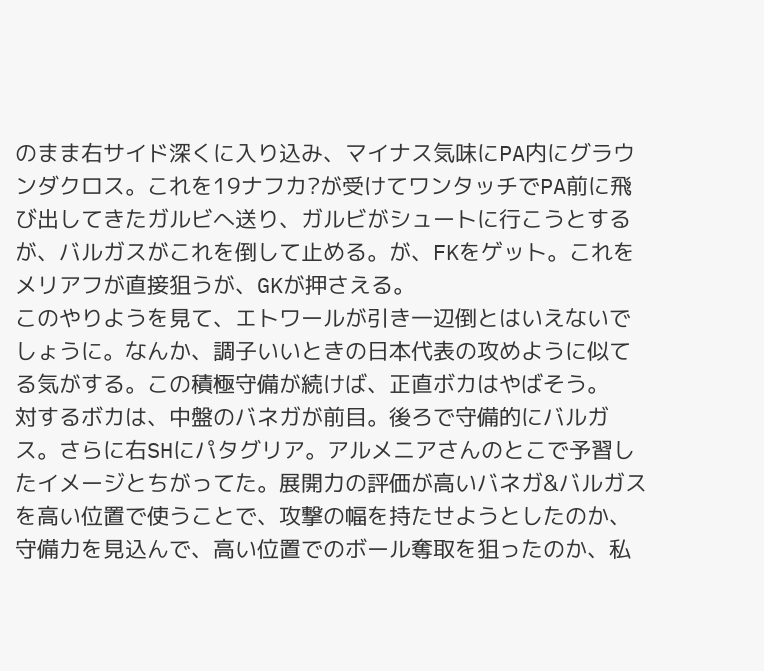のまま右サイド深くに入り込み、マイナス気味にPA内にグラウンダクロス。これを19ナフカ?が受けてワンタッチでPA前に飛び出してきたガルビへ送り、ガルビがシュートに行こうとするが、バルガスがこれを倒して止める。が、FKをゲット。これをメリアフが直接狙うが、GKが押さえる。
このやりようを見て、エトワールが引き一辺倒とはいえないでしょうに。なんか、調子いいときの日本代表の攻めように似てる気がする。この積極守備が続けば、正直ボカはやばそう。
対するボカは、中盤のバネガが前目。後ろで守備的にバルガス。さらに右SHにパタグリア。アルメニアさんのとこで予習したイメージとちがってた。展開力の評価が高いバネガ&バルガスを高い位置で使うことで、攻撃の幅を持たせようとしたのか、守備力を見込んで、高い位置でのボール奪取を狙ったのか、私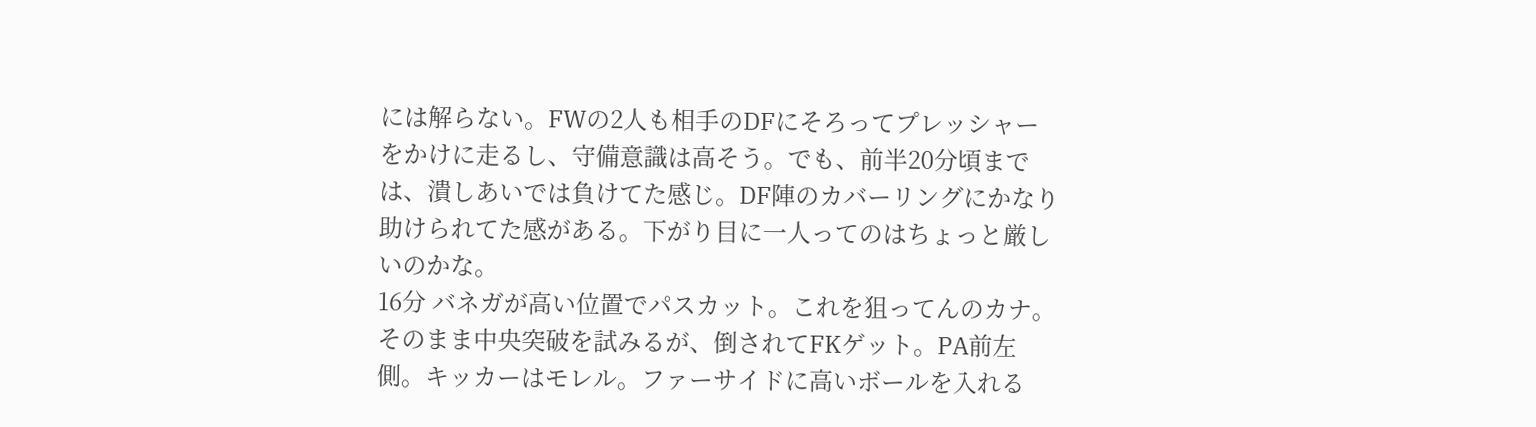には解らない。FWの2人も相手のDFにそろってプレッシャーをかけに走るし、守備意識は高そう。でも、前半20分頃までは、潰しあいでは負けてた感じ。DF陣のカバーリングにかなり助けられてた感がある。下がり目に一人ってのはちょっと厳しいのかな。
16分 バネガが高い位置でパスカット。これを狙ってんのカナ。そのまま中央突破を試みるが、倒されてFKゲット。PA前左側。キッカーはモレル。ファーサイドに高いボールを入れる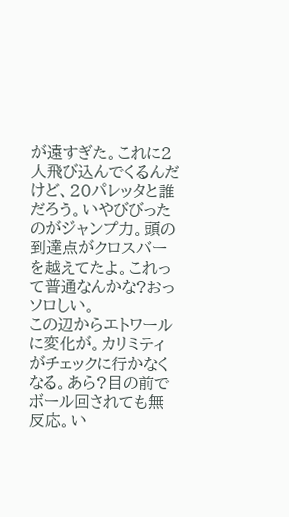が遠すぎた。これに2人飛び込んでくるんだけど、20パレッタと誰だろう。いやびびったのがジャンプ力。頭の到達点がクロスバーを越えてたよ。これって普通なんかな?おっソロしい。
この辺からエトワールに変化が。カリミティがチェックに行かなくなる。あら?目の前でボール回されても無反応。い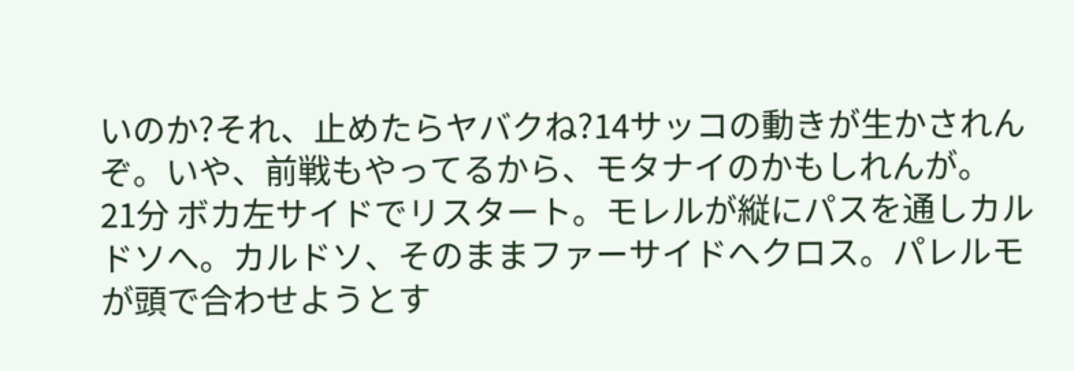いのか?それ、止めたらヤバクね?14サッコの動きが生かされんぞ。いや、前戦もやってるから、モタナイのかもしれんが。
21分 ボカ左サイドでリスタート。モレルが縦にパスを通しカルドソへ。カルドソ、そのままファーサイドへクロス。パレルモが頭で合わせようとす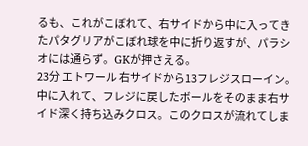るも、これがこぼれて、右サイドから中に入ってきたパタグリアがこぼれ球を中に折り返すが、パラシオには通らず。GKが押さえる。
23分 エトワール 右サイドから13フレジスローイン。中に入れて、フレジに戻したボールをそのまま右サイド深く持ち込みクロス。このクロスが流れてしま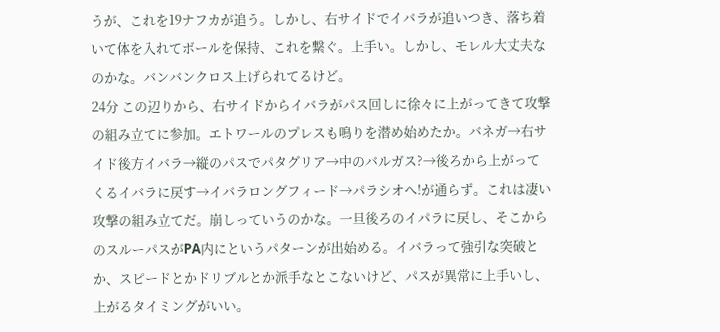うが、これを19ナフカが追う。しかし、右サイドでイバラが追いつき、落ち着いて体を入れてボールを保持、これを繋ぐ。上手い。しかし、モレル大丈夫なのかな。バンバンクロス上げられてるけど。
24分 この辺りから、右サイドからイバラがパス回しに徐々に上がってきて攻撃の組み立てに参加。エトワールのプレスも鳴りを潜め始めたか。バネガ→右サイド後方イバラ→縦のパスでパタグリア→中のバルガス?→後ろから上がってくるイバラに戻す→イバラロングフィード→パラシオへ!が通らず。これは凄い攻撃の組み立てだ。崩しっていうのかな。一旦後ろのイパラに戻し、そこからのスルーパスがPA内にというパターンが出始める。イバラって強引な突破とか、スピードとかドリブルとか派手なとこないけど、パスが異常に上手いし、上がるタイミングがいい。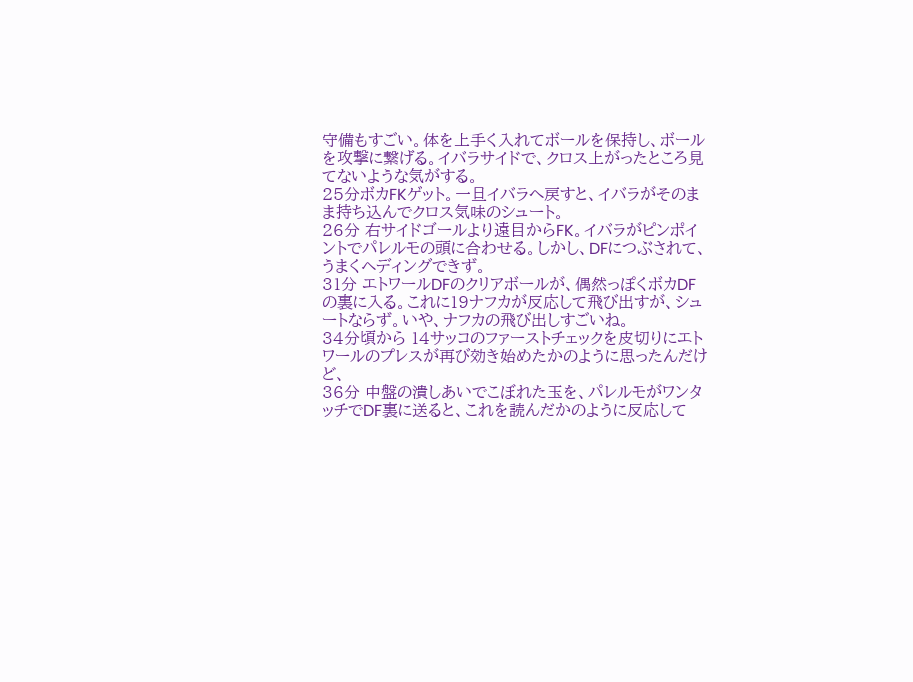守備もすごい。体を上手く入れてボールを保持し、ボールを攻撃に繋げる。イバラサイドで、クロス上がったところ見てないような気がする。
25分ボカFKゲット。一旦イバラへ戻すと、イバラがそのまま持ち込んでクロス気味のシュート。
26分 右サイドゴールより遠目からFK。イバラがピンポイントでパレルモの頭に合わせる。しかし、DFにつぶされて、うまくヘディングできず。
31分 エトワールDFのクリアボールが、偶然っぽくボカDFの裏に入る。これに19ナフカが反応して飛び出すが、シュートならず。いや、ナフカの飛び出しすごいね。
34分頃から 14サッコのファーストチェックを皮切りにエトワールのプレスが再び効き始めたかのように思ったんだけど、
36分 中盤の潰しあいでこぼれた玉を、パレルモがワンタッチでDF裏に送ると、これを読んだかのように反応して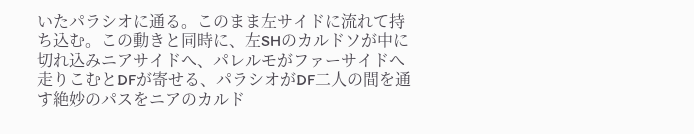いたパラシオに通る。このまま左サイドに流れて持ち込む。この動きと同時に、左SHのカルドソが中に切れ込みニアサイドへ、パレルモがファーサイドへ走りこむとDFが寄せる、パラシオがDF二人の間を通す絶妙のパスをニアのカルド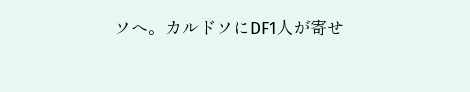ソへ。カルドソにDF1人が寄せ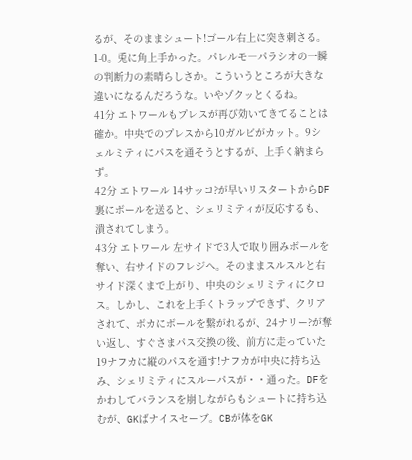るが、そのままシュート!ゴール右上に突き刺さる。1-0。兎に角上手かった。パレルモ―パラシオの一瞬の判断力の素晴らしさか。こういうところが大きな違いになるんだろうな。いやゾクッとくるね。
41分 エトワールもプレスが再び効いてきてることは確か。中央でのプレスから10ガルビがカット。9シェルミティにパスを通そうとするが、上手く納まらず。
42分 エトワール 14サッコ?が早いリスタートからDF裏にボールを送ると、シェリミティが反応するも、潰されてしまう。
43分 エトワール 左サイドで3人で取り囲みボールを奪い、右サイドのフレジへ。そのままスルスルと右サイド深くまで上がり、中央のシェリミティにクロス。しかし、これを上手くトラップできず、クリアされて、ボカにボールを繋がれるが、24ナリー?が奪い返し、すぐさまパス交換の後、前方に走っていた19ナフカに縦のパスを通す!ナフカが中央に持ち込み、シェリミティにスルーパスが・・通った。DFをかわしてバランスを崩しながらもシュートに持ち込むが、GKばナイスセーブ。CBが体をGK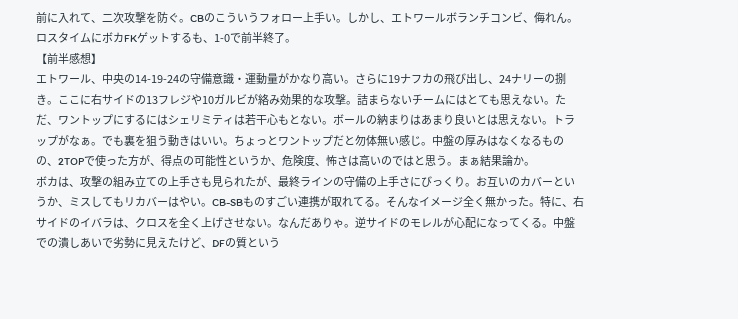前に入れて、二次攻撃を防ぐ。CBのこういうフォロー上手い。しかし、エトワールボランチコンビ、侮れん。
ロスタイムにボカFKゲットするも、1-0で前半終了。
【前半感想】
エトワール、中央の14-19-24の守備意識・運動量がかなり高い。さらに19ナフカの飛び出し、24ナリーの捌き。ここに右サイドの13フレジや10ガルビが絡み効果的な攻撃。詰まらないチームにはとても思えない。ただ、ワントップにするにはシェリミティは若干心もとない。ボールの納まりはあまり良いとは思えない。トラップがなぁ。でも裏を狙う動きはいい。ちょっとワントップだと勿体無い感じ。中盤の厚みはなくなるものの、2TOPで使った方が、得点の可能性というか、危険度、怖さは高いのではと思う。まぁ結果論か。
ボカは、攻撃の組み立ての上手さも見られたが、最終ラインの守備の上手さにびっくり。お互いのカバーというか、ミスしてもリカバーはやい。CB-SBものすごい連携が取れてる。そんなイメージ全く無かった。特に、右サイドのイバラは、クロスを全く上げさせない。なんだありゃ。逆サイドのモレルが心配になってくる。中盤での潰しあいで劣勢に見えたけど、DFの質という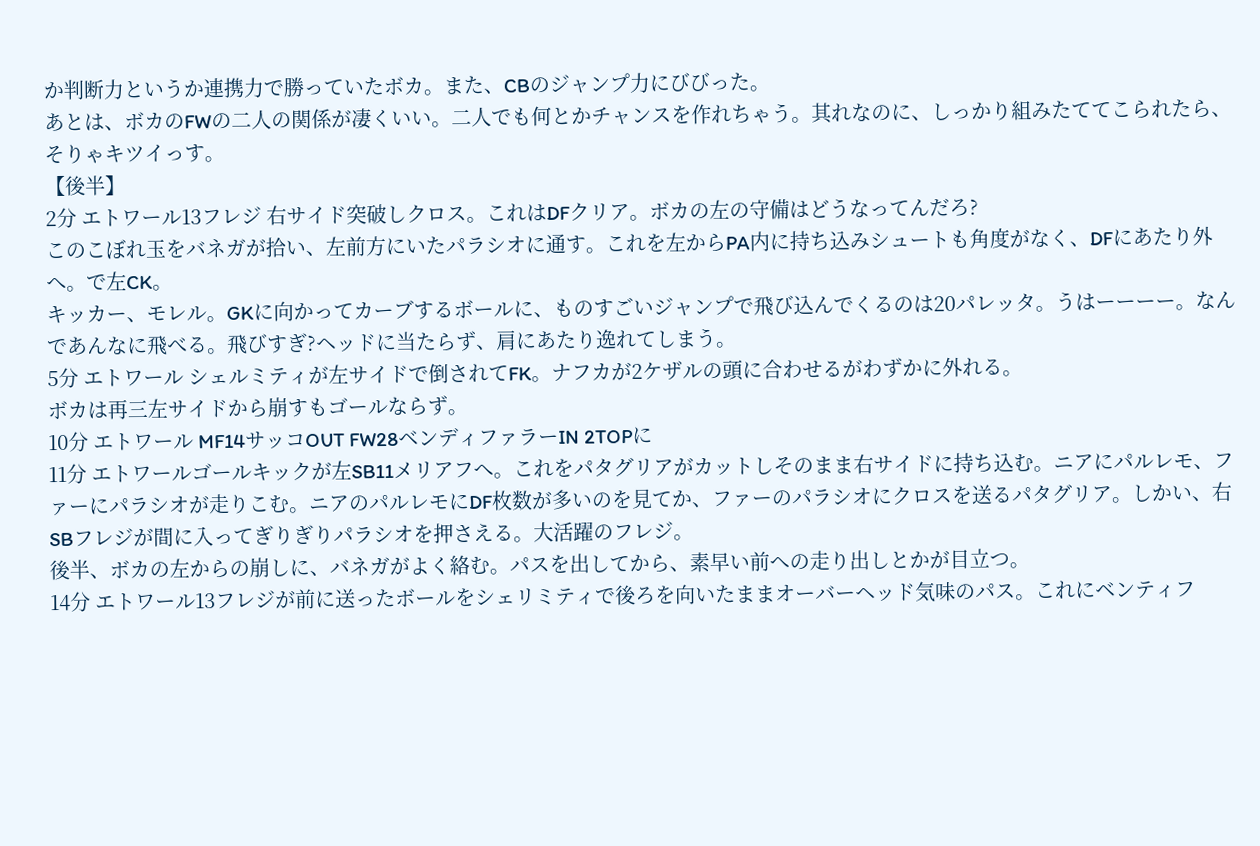か判断力というか連携力で勝っていたボカ。また、CBのジャンプ力にびびった。
あとは、ボカのFWの二人の関係が凄くいい。二人でも何とかチャンスを作れちゃう。其れなのに、しっかり組みたててこられたら、そりゃキツイっす。
【後半】
2分 エトワール13フレジ 右サイド突破しクロス。これはDFクリア。ボカの左の守備はどうなってんだろ?
このこぼれ玉をバネガが拾い、左前方にいたパラシオに通す。これを左からPA内に持ち込みシュートも角度がなく、DFにあたり外へ。で左CK。
キッカー、モレル。GKに向かってカーブするボールに、ものすごいジャンプで飛び込んでくるのは20パレッタ。うはーーーー。なんであんなに飛べる。飛びすぎ?ヘッドに当たらず、肩にあたり逸れてしまう。
5分 エトワール シェルミティが左サイドで倒されてFK。ナフカが2ケザルの頭に合わせるがわずかに外れる。
ボカは再三左サイドから崩すもゴールならず。
10分 エトワール MF14サッコOUT FW28ベンディファラーIN 2TOPに
11分 エトワールゴールキックが左SB11メリアフへ。これをパタグリアがカットしそのまま右サイドに持ち込む。ニアにパルレモ、ファーにパラシオが走りこむ。ニアのパルレモにDF枚数が多いのを見てか、ファーのパラシオにクロスを送るパタグリア。しかい、右SBフレジが間に入ってぎりぎりパラシオを押さえる。大活躍のフレジ。
後半、ボカの左からの崩しに、バネガがよく絡む。パスを出してから、素早い前への走り出しとかが目立つ。
14分 エトワール13フレジが前に送ったボールをシェリミティで後ろを向いたままオーバーヘッド気味のパス。これにベンティフ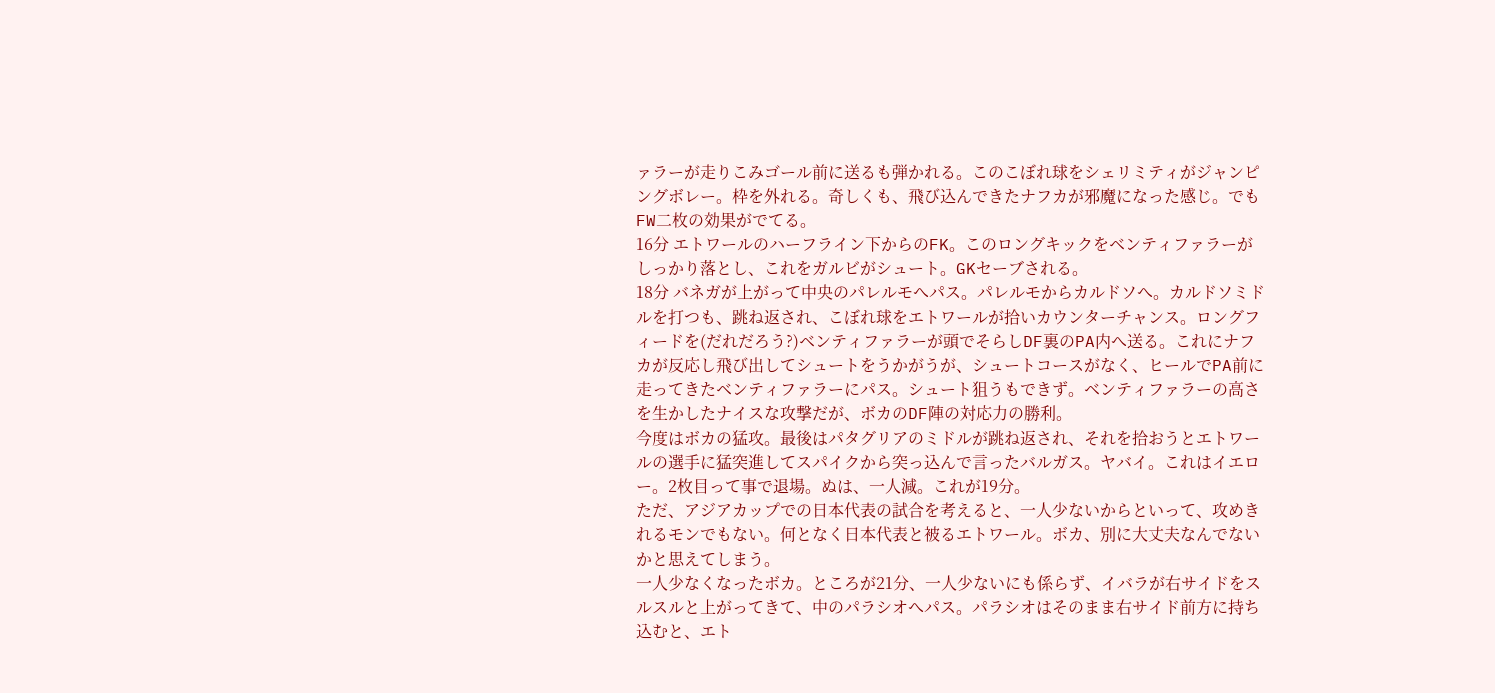ァラーが走りこみゴール前に送るも弾かれる。このこぼれ球をシェリミティがジャンピングボレー。枠を外れる。奇しくも、飛び込んできたナフカが邪魔になった感じ。でもFW二枚の効果がでてる。
16分 エトワールのハーフライン下からのFK。このロングキックをベンティファラーがしっかり落とし、これをガルビがシュート。GKセーブされる。
18分 バネガが上がって中央のパレルモへパス。パレルモからカルドソへ。カルドソミドルを打つも、跳ね返され、こぼれ球をエトワールが拾いカウンターチャンス。ロングフィードを(だれだろう?)ベンティファラーが頭でそらしDF裏のPA内へ送る。これにナフカが反応し飛び出してシュートをうかがうが、シュートコースがなく、ヒールでPA前に走ってきたベンティファラーにパス。シュート狙うもできず。ベンティファラーの高さを生かしたナイスな攻撃だが、ボカのDF陣の対応力の勝利。
今度はボカの猛攻。最後はパタグリアのミドルが跳ね返され、それを拾おうとエトワールの選手に猛突進してスパイクから突っ込んで言ったバルガス。ヤバイ。これはイエロー。2枚目って事で退場。ぬは、一人減。これが19分。
ただ、アジアカップでの日本代表の試合を考えると、一人少ないからといって、攻めきれるモンでもない。何となく日本代表と被るエトワール。ボカ、別に大丈夫なんでないかと思えてしまう。
一人少なくなったボカ。ところが21分、一人少ないにも係らず、イバラが右サイドをスルスルと上がってきて、中のパラシオへパス。パラシオはそのまま右サイド前方に持ち込むと、エト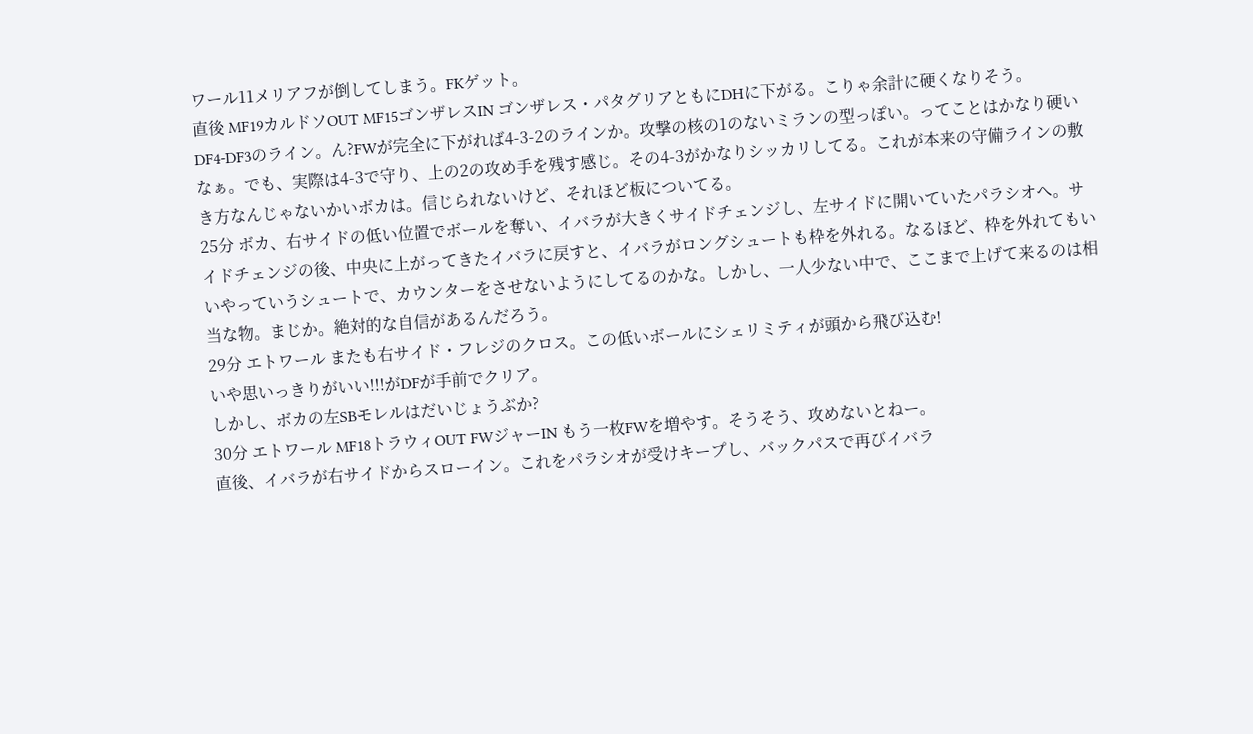ワール11メリアフが倒してしまう。FKゲット。
直後 MF19カルドソOUT MF15ゴンザレスIN ゴンザレス・パタグリアともにDHに下がる。こりゃ余計に硬くなりそう。
DF4-DF3のライン。ん?FWが完全に下がれば4-3-2のラインか。攻撃の核の1のないミランの型っぽい。ってことはかなり硬いなぁ。でも、実際は4-3で守り、上の2の攻め手を残す感じ。その4-3がかなりシッカリしてる。これが本来の守備ラインの敷き方なんじゃないかいボカは。信じられないけど、それほど板についてる。
25分 ボカ、右サイドの低い位置でボールを奪い、イバラが大きくサイドチェンジし、左サイドに開いていたパラシオへ。サイドチェンジの後、中央に上がってきたイバラに戻すと、イバラがロングシュートも枠を外れる。なるほど、枠を外れてもいいやっていうシュートで、カウンターをさせないようにしてるのかな。しかし、一人少ない中で、ここまで上げて来るのは相当な物。まじか。絶対的な自信があるんだろう。
29分 エトワール またも右サイド・フレジのクロス。この低いボールにシェリミティが頭から飛び込む!
いや思いっきりがいい!!!がDFが手前でクリア。
しかし、ボカの左SBモレルはだいじょうぶか?
30分 エトワール MF18トラウィOUT FWジャーIN もう一枚FWを増やす。そうそう、攻めないとねー。
直後、イバラが右サイドからスローイン。これをパラシオが受けキープし、バックパスで再びイバラ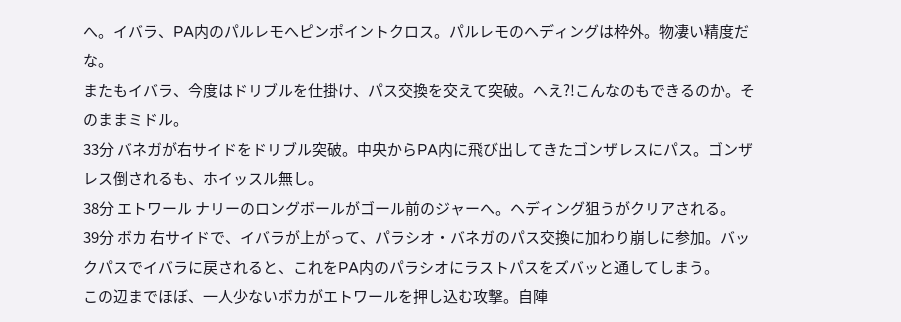へ。イバラ、PA内のパルレモへピンポイントクロス。パルレモのヘディングは枠外。物凄い精度だな。
またもイバラ、今度はドリブルを仕掛け、パス交換を交えて突破。へえ?!こんなのもできるのか。そのままミドル。
33分 バネガが右サイドをドリブル突破。中央からPA内に飛び出してきたゴンザレスにパス。ゴンザレス倒されるも、ホイッスル無し。
38分 エトワール ナリーのロングボールがゴール前のジャーへ。ヘディング狙うがクリアされる。
39分 ボカ 右サイドで、イバラが上がって、パラシオ・バネガのパス交換に加わり崩しに参加。バックパスでイバラに戻されると、これをPA内のパラシオにラストパスをズバッと通してしまう。
この辺までほぼ、一人少ないボカがエトワールを押し込む攻撃。自陣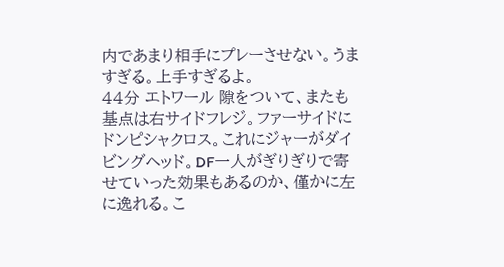内であまり相手にプレーさせない。うますぎる。上手すぎるよ。
44分 エトワール 隙をついて、またも基点は右サイドフレジ。ファーサイドにドンピシャクロス。これにジャーがダイビングヘッド。DF一人がぎりぎりで寄せていった効果もあるのか、僅かに左に逸れる。こ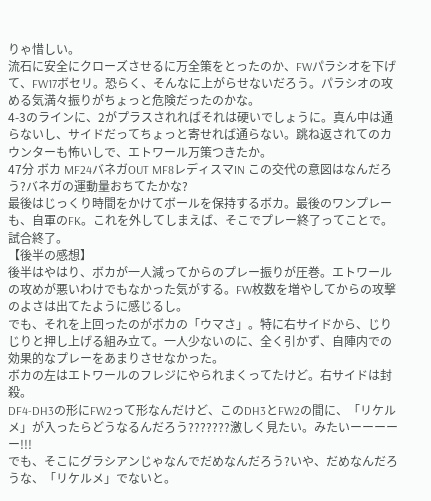りゃ惜しい。
流石に安全にクローズさせるに万全策をとったのか、FWパラシオを下げて、FW17ボセリ。恐らく、そんなに上がらせないだろう。パラシオの攻める気満々振りがちょっと危険だったのかな。
4-3のラインに、2がプラスされればそれは硬いでしょうに。真ん中は通らないし、サイドだってちょっと寄せれば通らない。跳ね返されてのカウンターも怖いしで、エトワール万策つきたか。
47分 ボカ MF24バネガOUT MF8レディスマIN この交代の意図はなんだろう?バネガの運動量おちてたかな?
最後はじっくり時間をかけてボールを保持するボカ。最後のワンプレーも、自軍のFK。これを外してしまえば、そこでプレー終了ってことで。
試合終了。
【後半の感想】
後半はやはり、ボカが一人減ってからのプレー振りが圧巻。エトワールの攻めが悪いわけでもなかった気がする。FW枚数を増やしてからの攻撃のよさは出てたように感じるし。
でも、それを上回ったのがボカの「ウマさ」。特に右サイドから、じりじりと押し上げる組み立て。一人少ないのに、全く引かず、自陣内での効果的なプレーをあまりさせなかった。
ボカの左はエトワールのフレジにやられまくってたけど。右サイドは封殺。
DF4-DH3の形にFW2って形なんだけど、このDH3とFW2の間に、「リケルメ」が入ったらどうなるんだろう???????激しく見たい。みたいーーーーー!!!
でも、そこにグラシアンじゃなんでだめなんだろう?いや、だめなんだろうな、「リケルメ」でないと。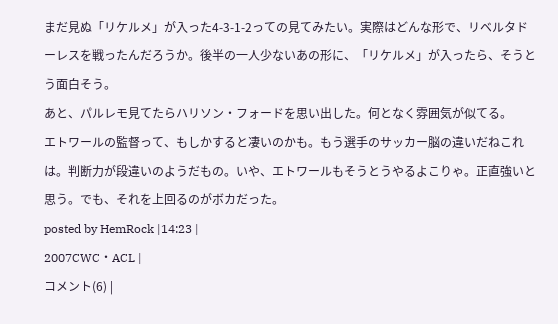まだ見ぬ「リケルメ」が入った4-3-1-2っての見てみたい。実際はどんな形で、リベルタドーレスを戦ったんだろうか。後半の一人少ないあの形に、「リケルメ」が入ったら、そうとう面白そう。
あと、パルレモ見てたらハリソン・フォードを思い出した。何となく雰囲気が似てる。
エトワールの監督って、もしかすると凄いのかも。もう選手のサッカー脳の違いだねこれは。判断力が段違いのようだもの。いや、エトワールもそうとうやるよこりゃ。正直強いと思う。でも、それを上回るのがボカだった。
posted by HemRock |14:23 |
2007CWC・ACL |
コメント(6) |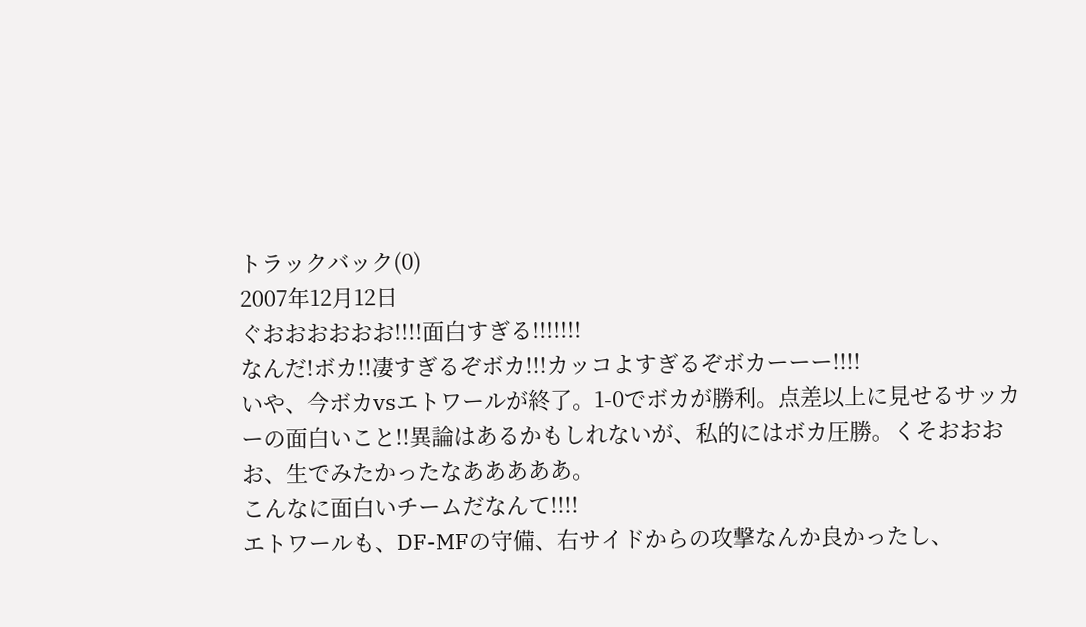トラックバック(0)
2007年12月12日
ぐおおおおおお!!!!面白すぎる!!!!!!!
なんだ!ボカ!!凄すぎるぞボカ!!!カッコよすぎるぞボカーーー!!!!
いや、今ボカvsエトワールが終了。1-0でボカが勝利。点差以上に見せるサッカーの面白いこと!!異論はあるかもしれないが、私的にはボカ圧勝。くそおおおお、生でみたかったなあああああ。
こんなに面白いチームだなんて!!!!
エトワールも、DF-MFの守備、右サイドからの攻撃なんか良かったし、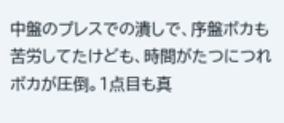中盤のプレスでの潰しで、序盤ボカも苦労してたけども、時間がたつにつれボカが圧倒。1点目も真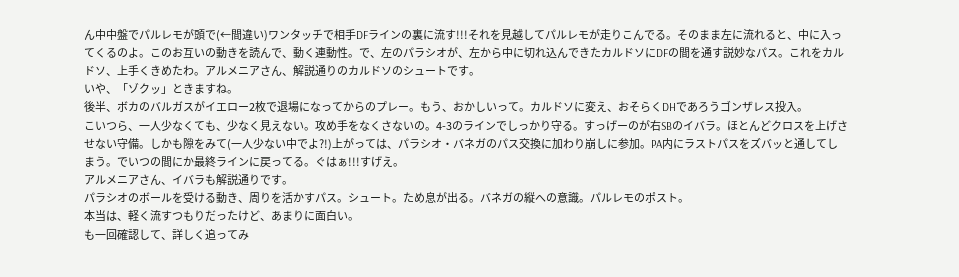ん中中盤でパルレモが頭で(←間違い)ワンタッチで相手DFラインの裏に流す!!!それを見越してパルレモが走りこんでる。そのまま左に流れると、中に入ってくるのよ。このお互いの動きを読んで、動く連動性。で、左のパラシオが、左から中に切れ込んできたカルドソにDFの間を通す説妙なパス。これをカルドソ、上手くきめたわ。アルメニアさん、解説通りのカルドソのシュートです。
いや、「ゾクッ」ときますね。
後半、ボカのバルガスがイエロー2枚で退場になってからのプレー。もう、おかしいって。カルドソに変え、おそらくDHであろうゴンザレス投入。
こいつら、一人少なくても、少なく見えない。攻め手をなくさないの。4-3のラインでしっかり守る。すっげーのが右SBのイバラ。ほとんどクロスを上げさせない守備。しかも隙をみて(一人少ない中でよ?!)上がっては、パラシオ・バネガのパス交換に加わり崩しに参加。PA内にラストパスをズバッと通してしまう。でいつの間にか最終ラインに戻ってる。ぐはぁ!!!すげえ。
アルメニアさん、イバラも解説通りです。
パラシオのボールを受ける動き、周りを活かすパス。シュート。ため息が出る。バネガの縦への意識。パルレモのポスト。
本当は、軽く流すつもりだったけど、あまりに面白い。
も一回確認して、詳しく追ってみ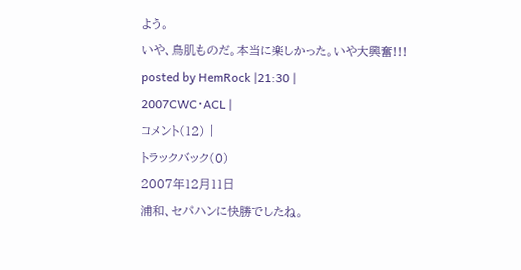よう。
いや、鳥肌ものだ。本当に楽しかった。いや大興奮!!!
posted by HemRock |21:30 |
2007CWC・ACL |
コメント(12) |
トラックバック(0)
2007年12月11日
浦和、セパハンに快勝でしたね。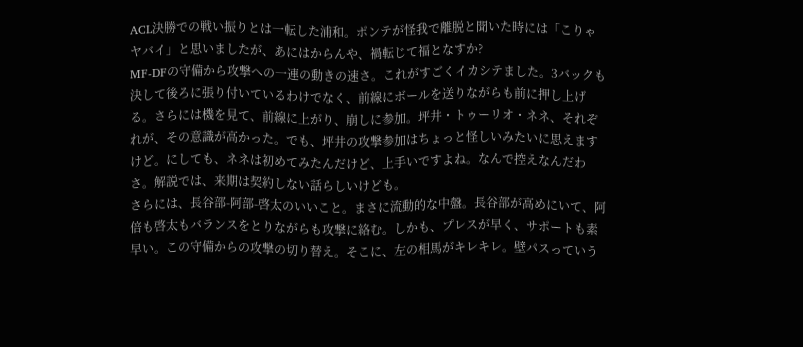ACL決勝での戦い振りとは一転した浦和。ポンテが怪我で離脱と聞いた時には「こりゃヤバイ」と思いましたが、あにはからんや、禍転じて福となすか?
MF-DFの守備から攻撃への一連の動きの速さ。これがすごくイカシテました。3バックも決して後ろに張り付いているわけでなく、前線にボールを送りながらも前に押し上げる。さらには機を見て、前線に上がり、崩しに参加。坪井・トゥーリオ・ネネ、それぞれが、その意識が高かった。でも、坪井の攻撃参加はちょっと怪しいみたいに思えますけど。にしても、ネネは初めてみたんだけど、上手いですよね。なんで控えなんだわさ。解説では、来期は契約しない話らしいけども。
さらには、長谷部-阿部-啓太のいいこと。まさに流動的な中盤。長谷部が高めにいて、阿倍も啓太もバランスをとりながらも攻撃に絡む。しかも、プレスが早く、サポートも素早い。この守備からの攻撃の切り替え。そこに、左の相馬がキレキレ。壁パスっていう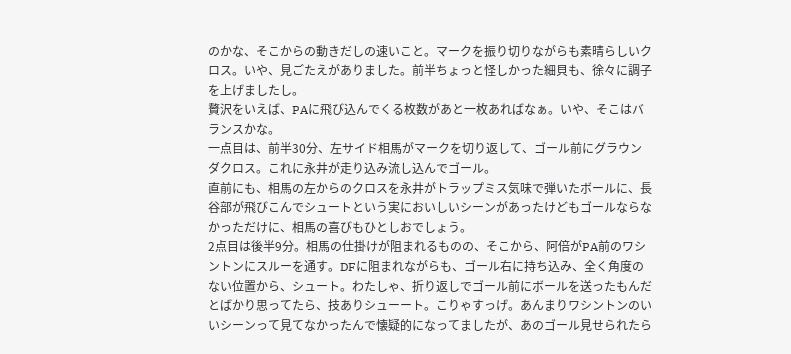のかな、そこからの動きだしの速いこと。マークを振り切りながらも素晴らしいクロス。いや、見ごたえがありました。前半ちょっと怪しかった細貝も、徐々に調子を上げましたし。
贅沢をいえば、PAに飛び込んでくる枚数があと一枚あればなぁ。いや、そこはバランスかな。
一点目は、前半30分、左サイド相馬がマークを切り返して、ゴール前にグラウンダクロス。これに永井が走り込み流し込んでゴール。
直前にも、相馬の左からのクロスを永井がトラップミス気味で弾いたボールに、長谷部が飛びこんでシュートという実においしいシーンがあったけどもゴールならなかっただけに、相馬の喜びもひとしおでしょう。
2点目は後半9分。相馬の仕掛けが阻まれるものの、そこから、阿倍がPA前のワシントンにスルーを通す。DFに阻まれながらも、ゴール右に持ち込み、全く角度のない位置から、シュート。わたしゃ、折り返しでゴール前にボールを送ったもんだとばかり思ってたら、技ありシューート。こりゃすっげ。あんまりワシントンのいいシーンって見てなかったんで懐疑的になってましたが、あのゴール見せられたら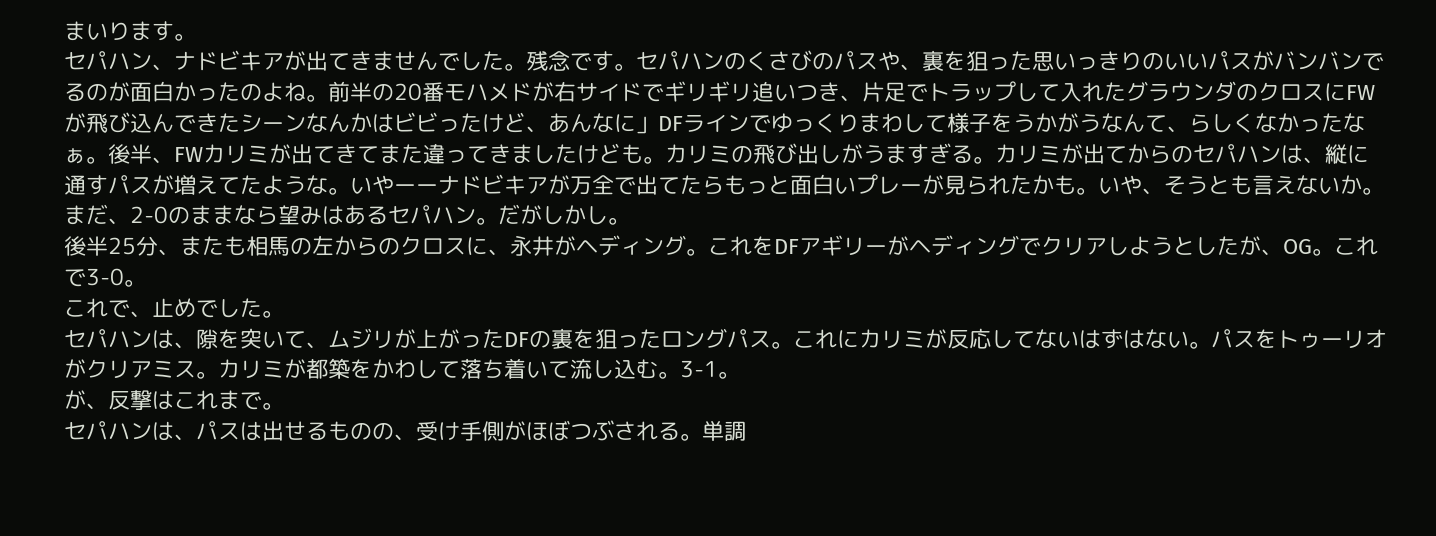まいります。
セパハン、ナドビキアが出てきませんでした。残念です。セパハンのくさびのパスや、裏を狙った思いっきりのいいパスがバンバンでるのが面白かったのよね。前半の20番モハメドが右サイドでギリギリ追いつき、片足でトラップして入れたグラウンダのクロスにFWが飛び込んできたシーンなんかはビビったけど、あんなに」DFラインでゆっくりまわして様子をうかがうなんて、らしくなかったなぁ。後半、FWカリミが出てきてまた違ってきましたけども。カリミの飛び出しがうますぎる。カリミが出てからのセパハンは、縦に通すパスが増えてたような。いやーーナドビキアが万全で出てたらもっと面白いプレーが見られたかも。いや、そうとも言えないか。
まだ、2-0のままなら望みはあるセパハン。だがしかし。
後半25分、またも相馬の左からのクロスに、永井がヘディング。これをDFアギリーがヘディングでクリアしようとしたが、OG。これで3-0。
これで、止めでした。
セパハンは、隙を突いて、ムジリが上がったDFの裏を狙ったロングパス。これにカリミが反応してないはずはない。パスをトゥーリオがクリアミス。カリミが都築をかわして落ち着いて流し込む。3-1。
が、反撃はこれまで。
セパハンは、パスは出せるものの、受け手側がほぼつぶされる。単調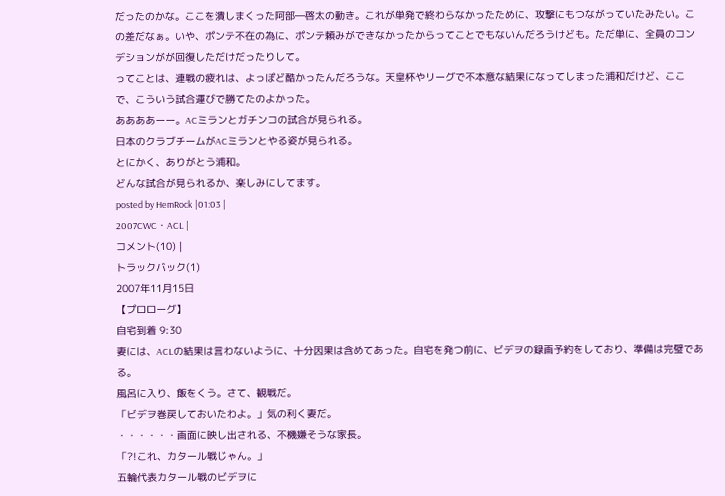だったのかな。ここを潰しまくった阿部―啓太の動き。これが単発で終わらなかったために、攻撃にもつながっていたみたい。この差だなぁ。いや、ポンテ不在の為に、ポンテ頼みができなかったからってことでもないんだろうけども。ただ単に、全員のコンデションがが回復しただけだったりして。
ってことは、連戦の疲れは、よっぽど酷かったんだろうな。天皇杯やリーグで不本意な結果になってしまった浦和だけど、ここで、こういう試合運びで勝てたのよかった。
ああああーー。ACミランとガチンコの試合が見られる。
日本のクラブチームがACミランとやる姿が見られる。
とにかく、ありがとう浦和。
どんな試合が見られるか、楽しみにしてます。
posted by HemRock |01:03 |
2007CWC・ACL |
コメント(10) |
トラックバック(1)
2007年11月15日
【プロローグ】
自宅到着 9:30
妻には、ACLの結果は言わないように、十分因果は含めてあった。自宅を発つ前に、ビデヲの録画予約をしており、準備は完璧である。
風呂に入り、飯をくう。さて、観戦だ。
「ビデヲ巻戻しておいたわよ。」気の利く妻だ。
・・・・・・画面に映し出される、不機嫌そうな家長。
「?!これ、カタール戦じゃん。」
五輪代表カタール戦のビデヲに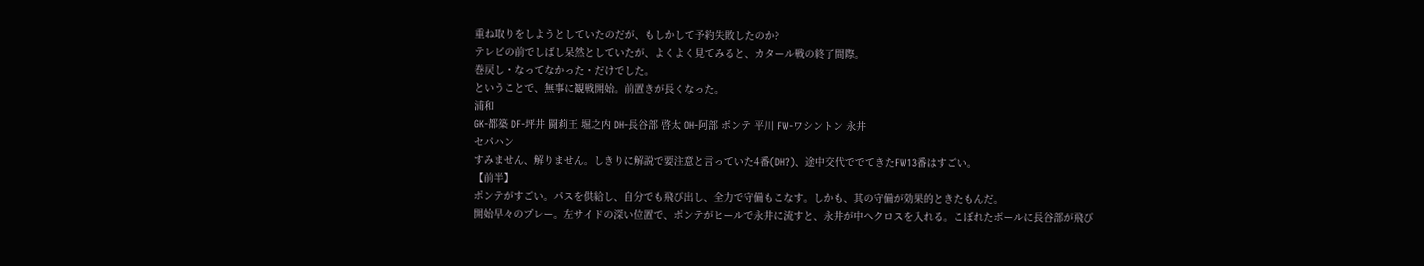重ね取りをしようとしていたのだが、もしかして予約失敗したのか?
テレビの前でしばし呆然としていたが、よくよく見てみると、カタール戦の終了間際。
巻戻し・なってなかった・だけでした。
ということで、無事に観戦開始。前置きが長くなった。
浦和
GK-都築 DF-坪井 闘莉王 堀之内 DH-長谷部 啓太 OH-阿部 ポンテ 平川 FW-ワシントン 永井
セパハン
すみません、解りません。しきりに解説で要注意と言っていた4番(DH?)、途中交代ででてきたFW13番はすごい。
【前半】
ポンテがすごい。パスを供給し、自分でも飛び出し、全力で守備もこなす。しかも、其の守備が効果的ときたもんだ。
開始早々のプレー。左サイドの深い位置で、ポンテがヒールで永井に流すと、永井が中へクロスを入れる。こぼれたボールに長谷部が飛び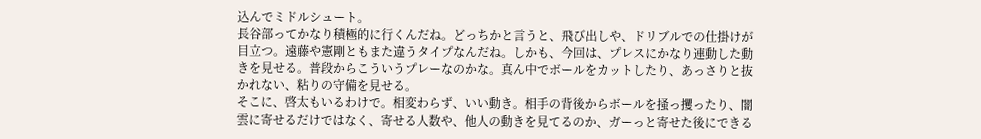込んでミドルシュート。
長谷部ってかなり積極的に行くんだね。どっちかと言うと、飛び出しや、ドリブルでの仕掛けが目立つ。遠藤や憲剛ともまた違うタイプなんだね。しかも、今回は、プレスにかなり連動した動きを見せる。普段からこういうプレーなのかな。真ん中でボールをカットしたり、あっさりと抜かれない、粘りの守備を見せる。
そこに、啓太もいるわけで。相変わらず、いい動き。相手の背後からボールを掻っ攫ったり、闇雲に寄せるだけではなく、寄せる人数や、他人の動きを見てるのか、ガーっと寄せた後にできる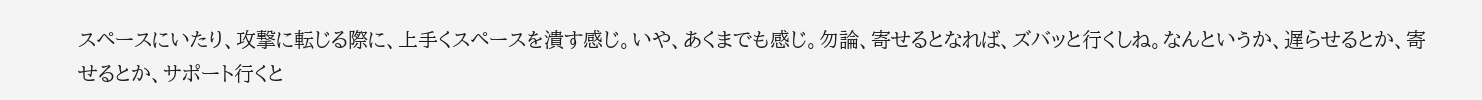スペースにいたり、攻撃に転じる際に、上手くスペースを潰す感じ。いや、あくまでも感じ。勿論、寄せるとなれば、ズバッと行くしね。なんというか、遅らせるとか、寄せるとか、サポート行くと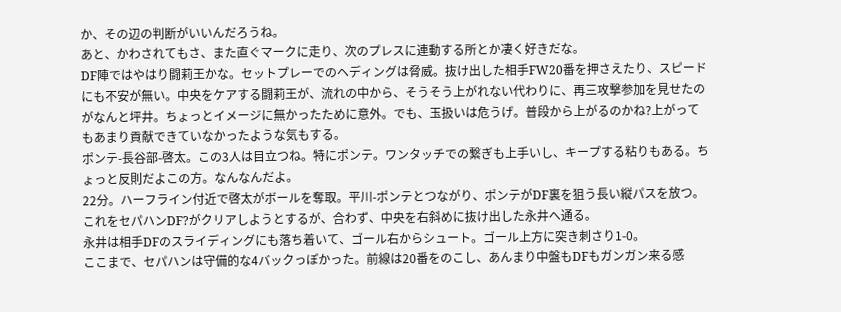か、その辺の判断がいいんだろうね。
あと、かわされてもさ、また直ぐマークに走り、次のプレスに連動する所とか凄く好きだな。
DF陣ではやはり闘莉王かな。セットプレーでのヘディングは脅威。抜け出した相手FW20番を押さえたり、スピードにも不安が無い。中央をケアする闘莉王が、流れの中から、そうそう上がれない代わりに、再三攻撃参加を見せたのがなんと坪井。ちょっとイメージに無かったために意外。でも、玉扱いは危うげ。普段から上がるのかね?上がってもあまり貢献できていなかったような気もする。
ポンテ-長谷部-啓太。この3人は目立つね。特にポンテ。ワンタッチでの繋ぎも上手いし、キープする粘りもある。ちょっと反則だよこの方。なんなんだよ。
22分。ハーフライン付近で啓太がボールを奪取。平川-ポンテとつながり、ポンテがDF裏を狙う長い縦パスを放つ。これをセパハンDF?がクリアしようとするが、合わず、中央を右斜めに抜け出した永井へ通る。
永井は相手DFのスライディングにも落ち着いて、ゴール右からシュート。ゴール上方に突き刺さり1-0。
ここまで、セパハンは守備的な4バックっぽかった。前線は20番をのこし、あんまり中盤もDFもガンガン来る感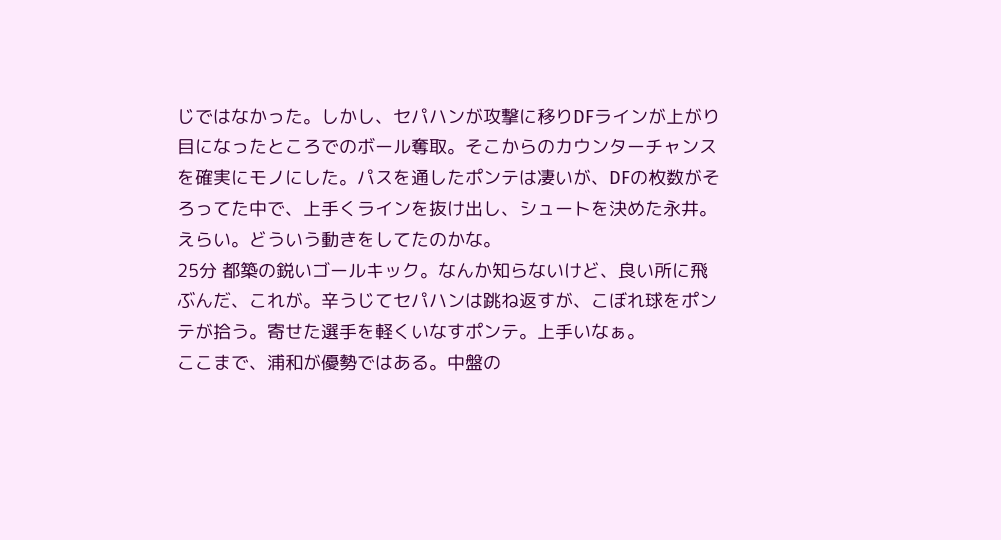じではなかった。しかし、セパハンが攻撃に移りDFラインが上がり目になったところでのボール奪取。そこからのカウンターチャンスを確実にモノにした。パスを通したポンテは凄いが、DFの枚数がそろってた中で、上手くラインを抜け出し、シュートを決めた永井。えらい。どういう動きをしてたのかな。
25分 都築の鋭いゴールキック。なんか知らないけど、良い所に飛ぶんだ、これが。辛うじてセパハンは跳ね返すが、こぼれ球をポンテが拾う。寄せた選手を軽くいなすポンテ。上手いなぁ。
ここまで、浦和が優勢ではある。中盤の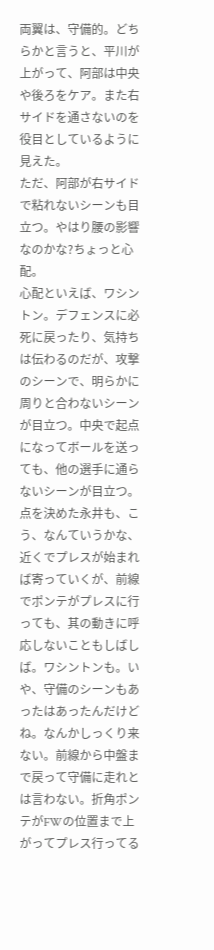両翼は、守備的。どちらかと言うと、平川が上がって、阿部は中央や後ろをケア。また右サイドを通さないのを役目としているように見えた。
ただ、阿部が右サイドで粘れないシーンも目立つ。やはり腰の影響なのかな?ちょっと心配。
心配といえば、ワシントン。デフェンスに必死に戻ったり、気持ちは伝わるのだが、攻撃のシーンで、明らかに周りと合わないシーンが目立つ。中央で起点になってボールを送っても、他の選手に通らないシーンが目立つ。点を決めた永井も、こう、なんていうかな、近くでプレスが始まれば寄っていくが、前線でポンテがプレスに行っても、其の動きに呼応しないこともしばしば。ワシントンも。いや、守備のシーンもあったはあったんだけどね。なんかしっくり来ない。前線から中盤まで戻って守備に走れとは言わない。折角ポンテがFWの位置まで上がってプレス行ってる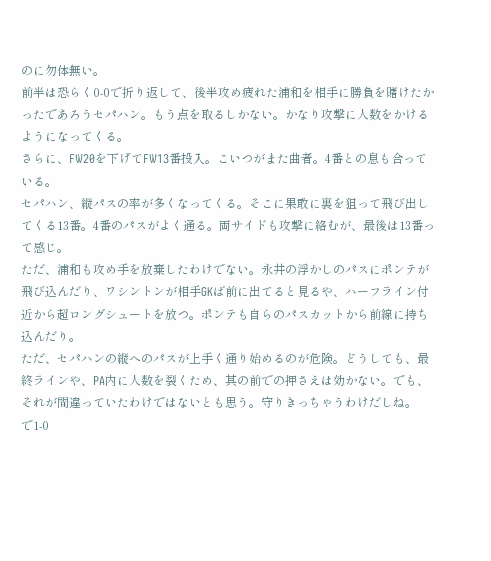のに勿体無い。
前半は恐らく0-0で折り返して、後半攻め疲れた浦和を相手に勝負を賭けたかったであろうセパハン。もう点を取るしかない。かなり攻撃に人数をかけるようになってくる。
さらに、FW20を下げてFW13番投入。こいつがまた曲者。4番との息も合っている。
セパハン、縦パスの率が多くなってくる。そこに果敢に裏を狙って飛び出してくる13番。4番のパスがよく通る。両サイドも攻撃に絡むが、最後は13番って感じ。
ただ、浦和も攻め手を放棄したわけでない。永井の浮かしのパスにポンテが飛び込んだり、ワシントンが相手GKば前に出てると見るや、ハーフライン付近から超ロングシュートを放つ。ポンテも自らのパスカットから前線に持ち込んだり。
ただ、セパハンの縦へのパスが上手く通り始めるのが危険。どうしても、最終ラインや、PA内に人数を裂くため、其の前での押さえは効かない。でも、それが間違っていたわけではないとも思う。守りきっちゃうわけだしね。
で1-0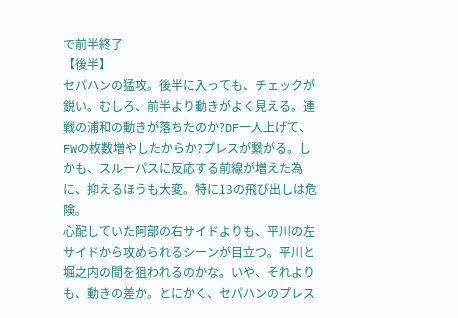で前半終了
【後半】
セパハンの猛攻。後半に入っても、チェックが鋭い。むしろ、前半より動きがよく見える。連戦の浦和の動きが落ちたのか?DF一人上げて、FWの枚数増やしたからか?プレスが繋がる。しかも、スルーパスに反応する前線が増えた為に、抑えるほうも大変。特に13の飛び出しは危険。
心配していた阿部の右サイドよりも、平川の左サイドから攻められるシーンが目立つ。平川と堀之内の間を狙われるのかな。いや、それよりも、動きの差か。とにかく、セパハンのプレス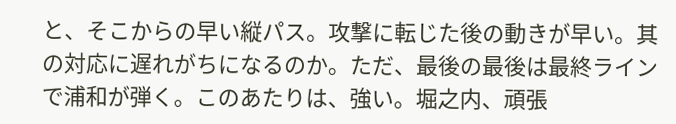と、そこからの早い縦パス。攻撃に転じた後の動きが早い。其の対応に遅れがちになるのか。ただ、最後の最後は最終ラインで浦和が弾く。このあたりは、強い。堀之内、頑張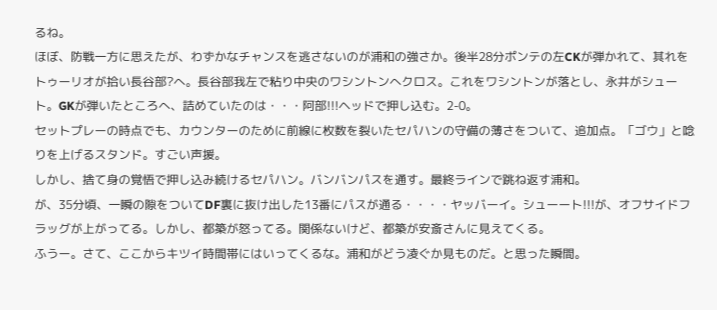るね。
ほぼ、防戦一方に思えたが、わずかなチャンスを逃さないのが浦和の強さか。後半28分ポンテの左CKが弾かれて、其れをトゥーリオが拾い長谷部?へ。長谷部我左で粘り中央のワシントンへクロス。これをワシントンが落とし、永井がシュート。GKが弾いたところへ、詰めていたのは・・・阿部!!!ヘッドで押し込む。2-0。
セットプレーの時点でも、カウンターのために前線に枚数を裂いたセパハンの守備の薄さをついて、追加点。「ゴウ」と唸りを上げるスタンド。すごい声援。
しかし、捨て身の覚悟で押し込み続けるセパハン。バンバンパスを通す。最終ラインで跳ね返す浦和。
が、35分頃、一瞬の隙をついてDF裏に抜け出した13番にパスが通る・・・・ヤッバーイ。シューート!!!が、オフサイドフラッグが上がってる。しかし、都築が怒ってる。関係ないけど、都築が安斎さんに見えてくる。
ふうー。さて、ここからキツイ時間帯にはいってくるな。浦和がどう凌ぐか見ものだ。と思った瞬間。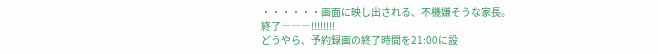・・・・・・画面に映し出される、不機嫌そうな家長。
終了―――!!!!!!!!
どうやら、予約録画の終了時間を21:00に設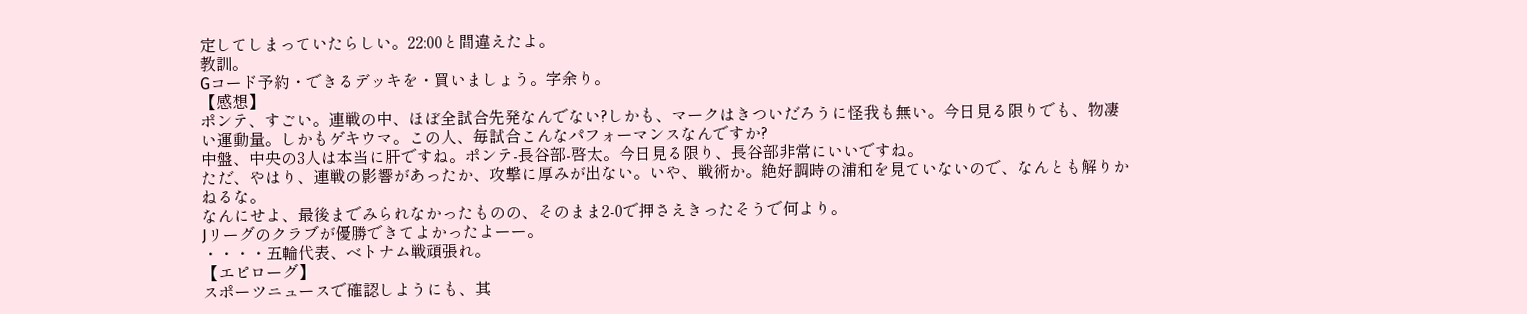定してしまっていたらしい。22:00と間違えたよ。
教訓。
Gコード予約・できるデッキを・買いましょう。字余り。
【感想】
ポンテ、すごい。連戦の中、ほぼ全試合先発なんでない?しかも、マークはきついだろうに怪我も無い。今日見る限りでも、物凄い運動量。しかもゲキウマ。この人、毎試合こんなパフォーマンスなんですか?
中盤、中央の3人は本当に肝ですね。ポンテ-長谷部-啓太。今日見る限り、長谷部非常にいいですね。
ただ、やはり、連戦の影響があったか、攻撃に厚みが出ない。いや、戦術か。絶好調時の浦和を見ていないので、なんとも解りかねるな。
なんにせよ、最後までみられなかったものの、そのまま2-0で押さえきったそうで何より。
Jリーグのクラブが優勝できてよかったよーー。
・・・・五輪代表、ベトナム戦頑張れ。
【エピローグ】
スポーツニュースで確認しようにも、其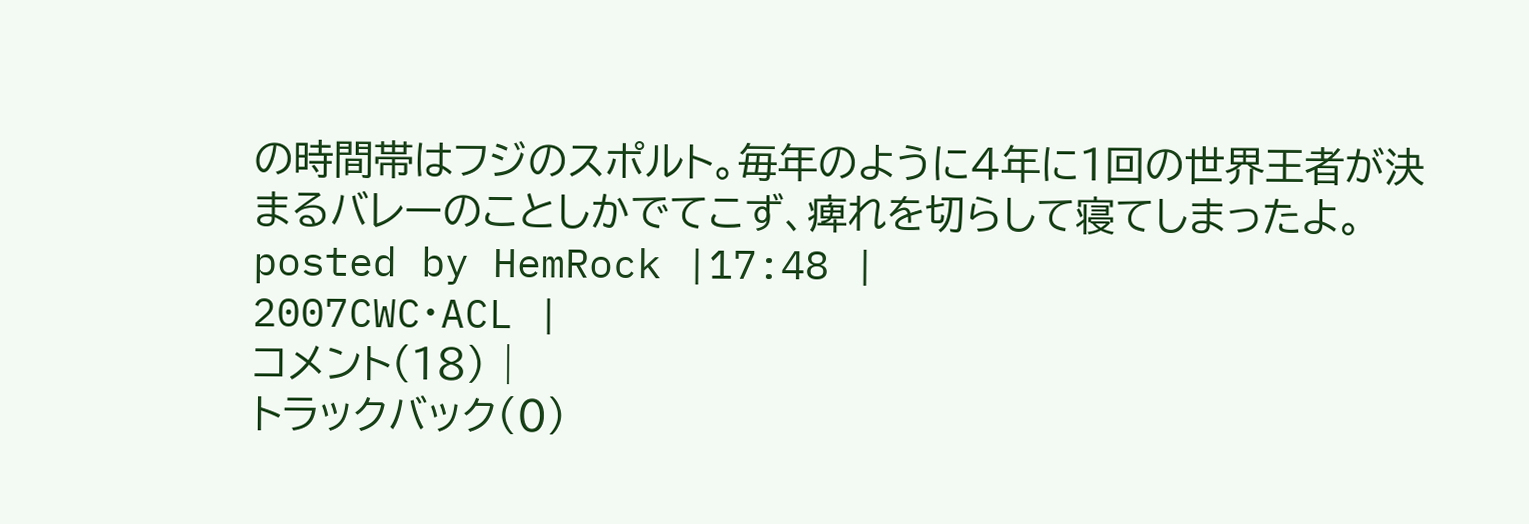の時間帯はフジのスポルト。毎年のように4年に1回の世界王者が決まるバレーのことしかでてこず、痺れを切らして寝てしまったよ。
posted by HemRock |17:48 |
2007CWC・ACL |
コメント(18) |
トラックバック(0)